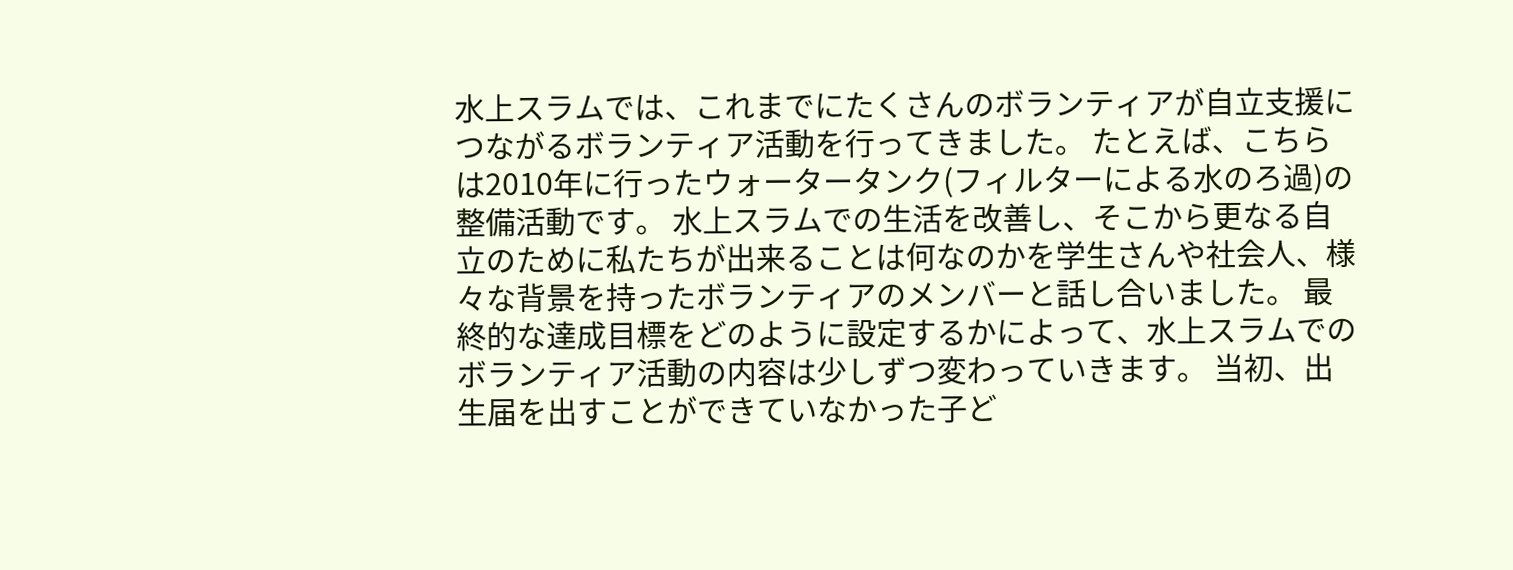水上スラムでは、これまでにたくさんのボランティアが自立支援につながるボランティア活動を行ってきました。 たとえば、こちらは2010年に行ったウォータータンク(フィルターによる水のろ過)の整備活動です。 水上スラムでの生活を改善し、そこから更なる自立のために私たちが出来ることは何なのかを学生さんや社会人、様々な背景を持ったボランティアのメンバーと話し合いました。 最終的な達成目標をどのように設定するかによって、水上スラムでのボランティア活動の内容は少しずつ変わっていきます。 当初、出生届を出すことができていなかった子ど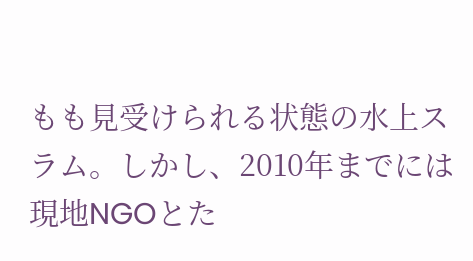もも見受けられる状態の水上スラム。しかし、2010年までには現地NGOとた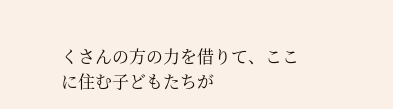くさんの方の力を借りて、ここに住む子どもたちが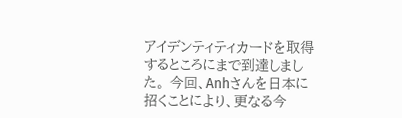アイデンティティカードを取得するところにまで到達しました。 今回、Anhさんを日本に招くことにより、更なる今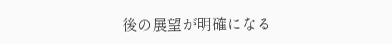後の展望が明確になる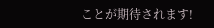ことが期待されます!